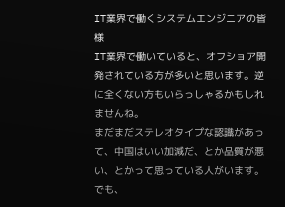IT業界で働くシステムエンジニアの皆様
IT業界で働いていると、オフショア開発されている方が多いと思います。逆に全くない方もいらっしゃるかもしれませんね。
まだまだステレオタイプな認識があって、中国はいい加減だ、とか品質が悪い、とかって思っている人がいます。
でも、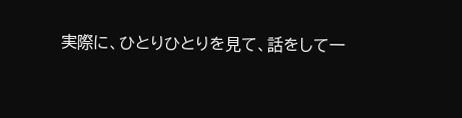実際に、ひとりひとりを見て、話をして一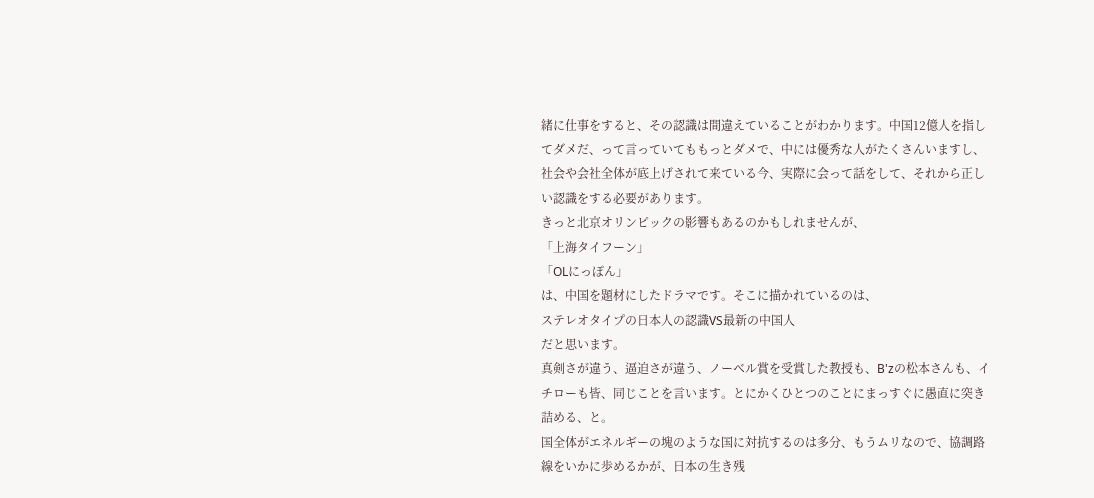緒に仕事をすると、その認識は間違えていることがわかります。中国12億人を指してダメだ、って言っていてももっとダメで、中には優秀な人がたくさんいますし、社会や会社全体が底上げされて来ている今、実際に会って話をして、それから正しい認識をする必要があります。
きっと北京オリンピックの影響もあるのかもしれませんが、
「上海タイフーン」
「OLにっぽん」
は、中国を題材にしたドラマです。そこに描かれているのは、
ステレオタイプの日本人の認識VS最新の中国人
だと思います。
真剣さが違う、逼迫さが違う、ノーベル賞を受賞した教授も、B'zの松本さんも、イチローも皆、同じことを言います。とにかくひとつのことにまっすぐに愚直に突き詰める、と。
国全体がエネルギーの塊のような国に対抗するのは多分、もうムリなので、協調路線をいかに歩めるかが、日本の生き残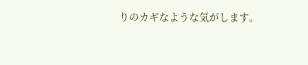りのカギなような気がします。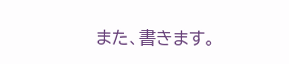また、書きます。